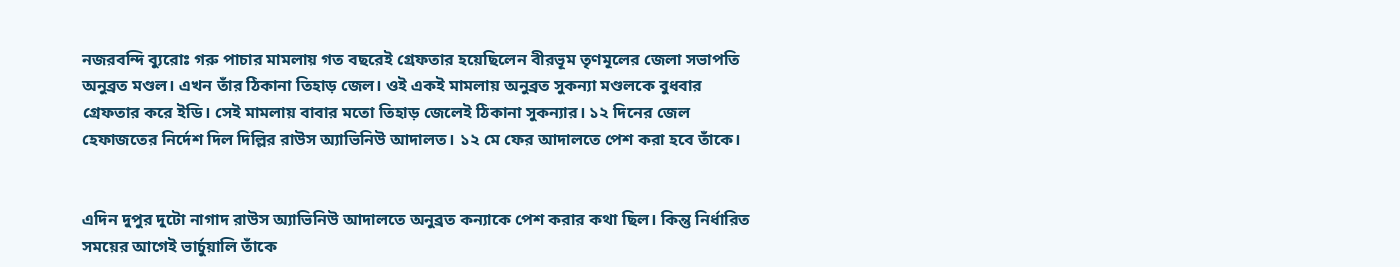নজরবন্দি ব্যুরোঃ গরু পাচার মামলায় গত বছরেই গ্রেফতার হয়েছিলেন বীরভূম তৃণমূলের জেলা সভাপতি অনুব্রত মণ্ডল। এখন তাঁর ঠিকানা তিহাড় জেল। ওই একই মামলায় অনুব্রত সুকন্যা মণ্ডলকে বুধবার গ্রেফতার করে ইডি। সেই মামলায় বাবার মতো তিহাড় জেলেই ঠিকানা সুকন্যার। ১২ দিনের জেল হেফাজতের নির্দেশ দিল দিল্লির রাউস অ্যাভিনিউ আদালত। ১২ মে ফের আদালতে পেশ করা হবে তাঁকে।


এদিন দুপুর দুটো নাগাদ রাউস অ্যাভিনিউ আদালতে অনুব্রত কন্যাকে পেশ করার কথা ছিল। কিন্তু নির্ধারিত সময়ের আগেই ভার্চুয়ালি তাঁকে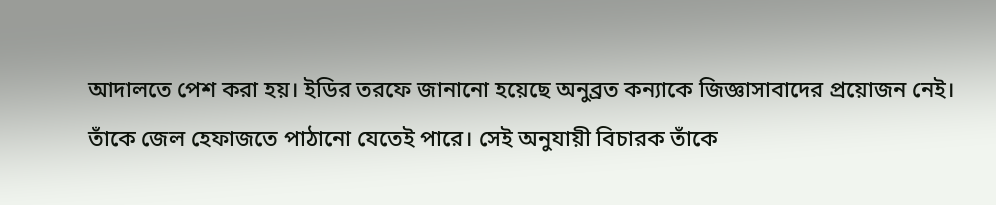আদালতে পেশ করা হয়। ইডির তরফে জানানো হয়েছে অনুব্রত কন্যাকে জিজ্ঞাসাবাদের প্রয়োজন নেই। তাঁকে জেল হেফাজতে পাঠানো যেতেই পারে। সেই অনুযায়ী বিচারক তাঁকে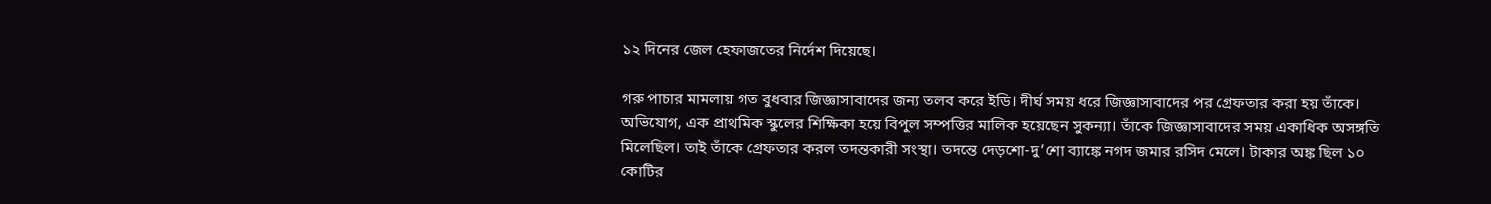১২ দিনের জেল হেফাজতের নির্দেশ দিয়েছে।

গরু পাচার মামলায় গত বুধবার জিজ্ঞাসাবাদের জন্য তলব করে ইডি। দীর্ঘ সময় ধরে জিজ্ঞাসাবাদের পর গ্রেফতার করা হয় তাঁকে। অভিযোগ, এক প্রাথমিক স্কুলের শিক্ষিকা হয়ে বিপুল সম্পত্তির মালিক হয়েছেন সুকন্যা। তাঁকে জিজ্ঞাসাবাদের সময় একাধিক অসঙ্গতি মিলেছিল। তাই তাঁকে গ্রেফতার করল তদন্তকারী সংস্থা। তদন্তে দেড়শো-দু’শো ব্যাঙ্কে নগদ জমার রসিদ মেলে। টাকার অঙ্ক ছিল ১০ কোটির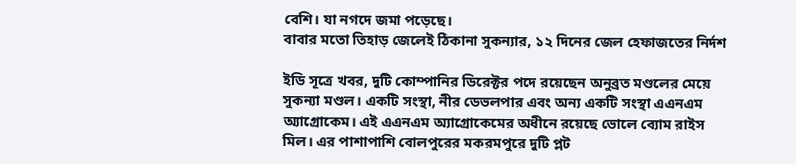বেশি। যা নগদে জমা পড়েছে।
বাবার মতো তিহাড় জেলেই ঠিকানা সুকন্যার, ১২ দিনের জেল হেফাজতের নির্দশ

ইডি সূত্রে খবর, দুটি কোম্পানির ডিরেক্টর পদে রয়েছেন অনুব্রত মণ্ডলের মেয়ে সুকন্যা মণ্ডল। একটি সংস্থা, নীর ডেভলপার এবং অন্য একটি সংস্থা এএনএম অ্যাগ্রোকেম। এই এএনএম অ্যাগ্রোকেমের অধীনে রয়েছে ভোলে ব্যোম রাইস মিল। এর পাশাপাশি বোলপুরের মকরমপুরে দুটি প্লট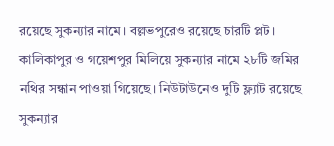রয়েছে সুকন্যার নামে। বল্লভপুরেও রয়েছে চারটি প্লট। কালিকাপুর ও গয়েশপুর মিলিয়ে সুকন্যার নামে ২৮টি জমির নথির সন্ধান পাওয়া গিয়েছে। নিউটাউনেও দুটি ফ্ল্যাট রয়েছে সুকন্যার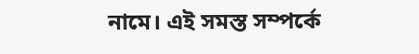নামে। এই সমস্ত সম্পর্কে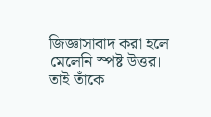জিজ্ঞাসাবাদ করা হলে মেলেনি স্পষ্ট উত্তর। তাই তাঁকে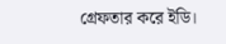গ্রেফতার করে ইডি।